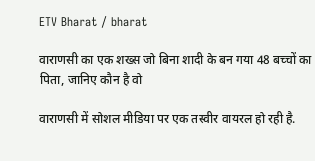ETV Bharat / bharat

वाराणसी का एक शख्स जो बिना शादी के बन गया 48 बच्चों का पिता, जानिए कौन है वो

वाराणसी में सोशल मीडिया पर एक तस्वीर वायरल हो रही है.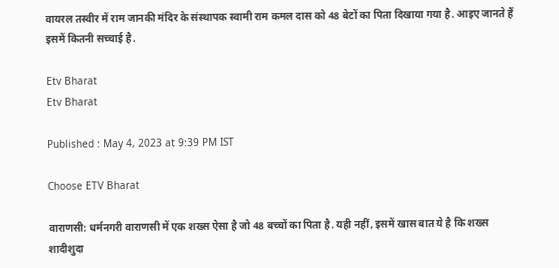वायरल तस्वीर में राम जानकी मंदिर के संस्थापक स्वामी राम कमल दास को 48 बेटों का पिता दिखाया गया है. आइए जानते हैं इसमें कितनी सच्चाई है.

Etv Bharat
Etv Bharat

Published : May 4, 2023 at 9:39 PM IST

Choose ETV Bharat

वाराणसी: धर्मनगरी वाराणसी में एक शख्स ऐसा है जो 48 बच्चों का पिता है. यही नहीं, इसमें खास बात ये है कि शख्स शादीशुदा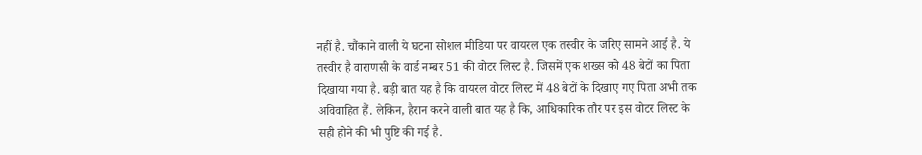नहीं है. चौंकाने वाली ये घटना सोशल मीडिया पर वायरल एक तस्वीर के जरिए सामने आई है. ये तस्वीर है वाराणसी के वार्ड नम्बर 51 की वोटर लिस्ट है. जिसमें एक शख्स को 48 बेटों का पिता दिखाया गया है. बड़ी बात यह है कि वायरल वोटर लिस्ट में 48 बेटों के दिखाए गए पिता अभी तक अविवाहित हैं. लेकिन, हैरान करने वाली बात यह है कि, आधिकारिक तौर पर इस वोटर लिस्ट के सही होने की भी पुष्टि की गई है.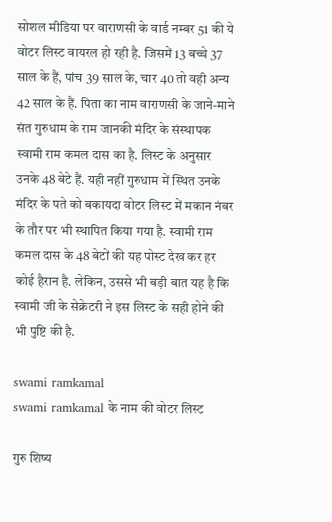सोशल मीडिया पर वाराणसी के वार्ड नम्बर 51 की ये वोटर लिस्ट वायरल हो रही है. जिसमें 13 बच्चे 37 साल के हैं, पांच 39 साल के, चार 40 तो वही अन्य 42 साल के हैं. पिता का नाम वाराणसी के जाने-माने संत गुरुधाम के राम जानकी मंदिर के संस्थापक स्वामी राम कमल दास का है. लिस्ट के अनुसार उनके 48 बेटे हैं. यही नहीं गुरुधाम में स्थित उनके मंदिर के पते को बकायदा वोटर लिस्ट में मकान नंबर के तौर पर भी स्थापित किया गया है. स्वामी राम कमल दास के 48 बेटों की यह पोस्ट देख कर हर कोई हैरान है. लेकिन, उससे भी बड़ी बात यह है कि स्वामी जी के सेक्रेटरी ने इस लिस्ट के सही होने की भी पुष्टि की है.

swami ramkamal
swami ramkamal के नाम की वोटर लिस्ट

गुरु शिष्य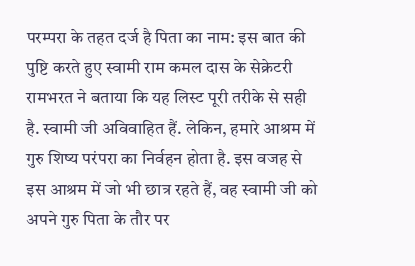परम्परा के तहत दर्ज है पिता का नाम: इस बात की पुष्टि करते हुए स्वामी राम कमल दास के सेक्रेटरी रामभरत ने बताया कि यह लिस्ट पूरी तरीके से सही है. स्वामी जी अविवाहित हैं. लेकिन, हमारे आश्रम में गुरु शिष्य परंपरा का निर्वहन होता है. इस वजह से इस आश्रम में जो भी छात्र रहते हैं, वह स्वामी जी को अपने गुरु पिता के तौर पर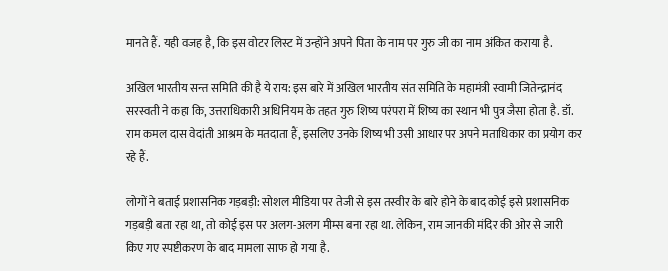मानते हैं. यही वजह है, कि इस वोटर लिस्ट में उन्होंने अपने पिता के नाम पर गुरु जी का नाम अंकित कराया है.

अखिल भारतीय सन्त समिति की है ये राय: इस बारे में अखिल भारतीय संत समिति के महामंत्री स्वामी जितेन्द्रानंद सरस्वती ने कहा कि, उत्तराधिकारी अधिनियम के तहत गुरु शिष्य परंपरा में शिष्य का स्थान भी पुत्र जैसा होता है. डॉ. राम कमल दास वेदांती आश्रम के मतदाता हैं, इसलिए उनके शिष्य भी उसी आधार पर अपने मताधिकार का प्रयोग कर रहे हैं.

लोगों ने बताई प्रशासनिक गड़बड़ी: सोशल मीडिया पर तेजी से इस तस्वीर के बारे होने के बाद कोई इसे प्रशासनिक गड़बड़ी बता रहा था, तो कोई इस पर अलग-अलग मीम्स बना रहा था. लेकिन, राम जानकी मंदिर की ओर से जारी किए गए स्पष्टीकरण के बाद मामला साफ हो गया है.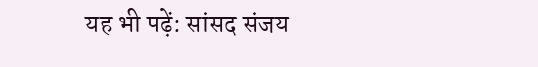यह भी पढ़ें: सांसद संजय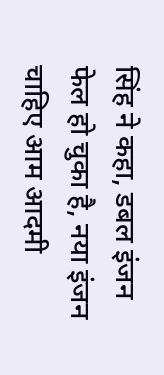सिंह ने कहा, डबल इंजन फेल हो चुका है, नया इंजन चाहिए आम आदमी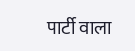पार्टी वाला